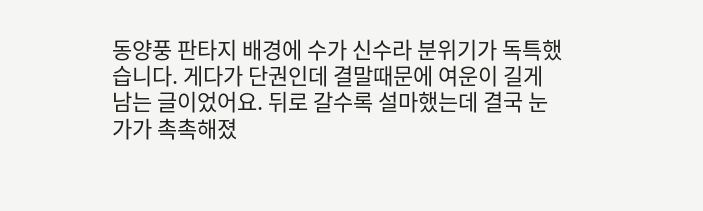동양풍 판타지 배경에 수가 신수라 분위기가 독특했습니다. 게다가 단권인데 결말때문에 여운이 길게 남는 글이었어요. 뒤로 갈수록 설마했는데 결국 눈가가 촉촉해졌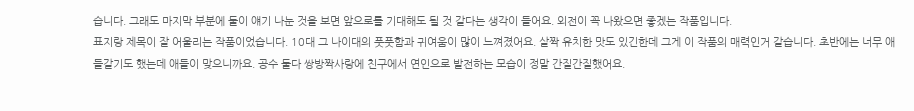습니다. 그래도 마지막 부분에 둘이 얘기 나눈 것을 보면 앞으로를 기대해도 될 것 같다는 생각이 들어요. 외전이 꼭 나왔으면 좋겠는 작품입니다.
표지랑 제목이 잘 어울리는 작품이었습니다. 10대 그 나이대의 풋풋함과 귀여움이 많이 느껴졌어요. 살짝 유치한 맛도 있긴한데 그게 이 작품의 매력인거 같습니다. 초반에는 너무 애들같기도 했는데 애들이 맞으니까요. 공수 둘다 쌍방짝사랑에 친구에서 연인으로 발전하는 모습이 정말 간질간질했어요.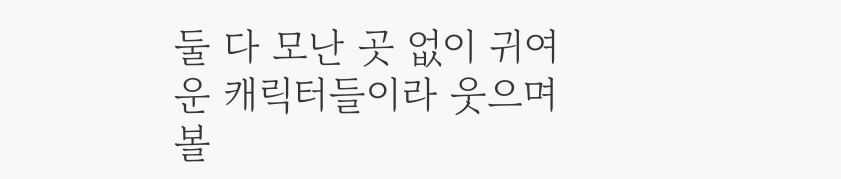둘 다 모난 곳 없이 귀여운 캐릭터들이라 웃으며 볼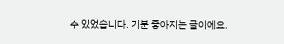수 있었습니다. 기분 좋아지는 글이에요.